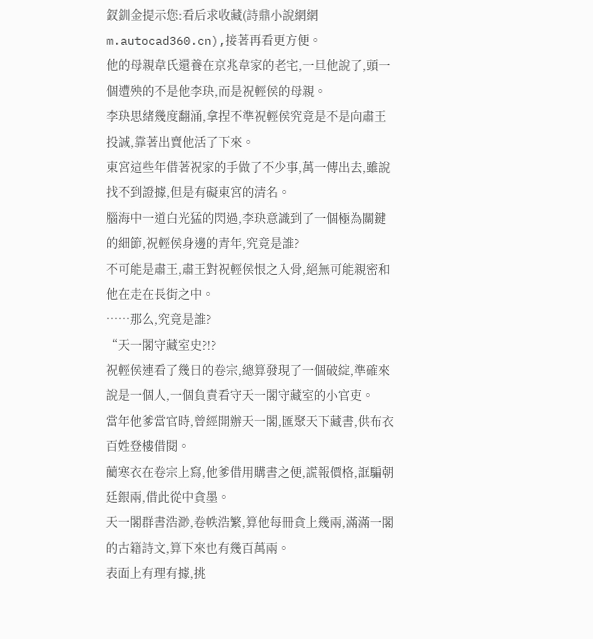釵釧金提示您:看后求收藏(詩鼎小說網網m.autocad360.cn),接著再看更方便。
他的母親韋氏還養在京兆韋家的老宅,一旦他說了,頭一個遭殃的不是他李玦,而是祝輕侯的母親。
李玦思緒幾度翻涌,拿捏不準祝輕侯究竟是不是向肅王投誠,靠著出賣他活了下來。
東宮這些年借著祝家的手做了不少事,萬一傳出去,雖說找不到證據,但是有礙東宮的清名。
腦海中一道白光猛的閃過,李玦意識到了一個極為關鍵的細節,祝輕侯身邊的青年,究竟是誰?
不可能是肅王,肅王對祝輕侯恨之入骨,絕無可能親密和他在走在長街之中。
……那么,究竟是誰?
“天一閣守藏室史?!?
祝輕侯連看了幾日的卷宗,總算發現了一個破綻,準確來說是一個人,一個負責看守天一閣守藏室的小官吏。
當年他爹當官時,曾經開辦天一閣,匯聚天下藏書,供布衣百姓登樓借閱。
藺寒衣在卷宗上寫,他爹借用購書之便,謊報價格,誆騙朝廷銀兩,借此從中貪墨。
天一閣群書浩渺,卷帙浩繁,算他每冊貪上幾兩,滿滿一閣的古籍詩文,算下來也有幾百萬兩。
表面上有理有據,挑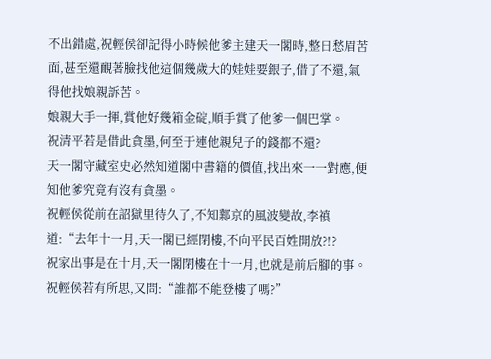不出錯處,祝輕侯卻記得小時候他爹主建天一閣時,整日愁眉苦面,甚至還靦著臉找他這個幾歲大的娃娃要銀子,借了不還,氣得他找娘親訴苦。
娘親大手一揮,賞他好幾箱金碇,順手賞了他爹一個巴掌。
祝清平若是借此貪墨,何至于連他親兒子的錢都不還?
天一閣守藏室史必然知道閣中書籍的價值,找出來一一對應,便知他爹究竟有沒有貪墨。
祝輕侯從前在詔獄里待久了,不知鄴京的風波變故,李禛道:“去年十一月,天一閣已經閉樓,不向平民百姓開放?!?
祝家出事是在十月,天一閣閉樓在十一月,也就是前后腳的事。
祝輕侯若有所思,又問:“誰都不能登樓了嗎?”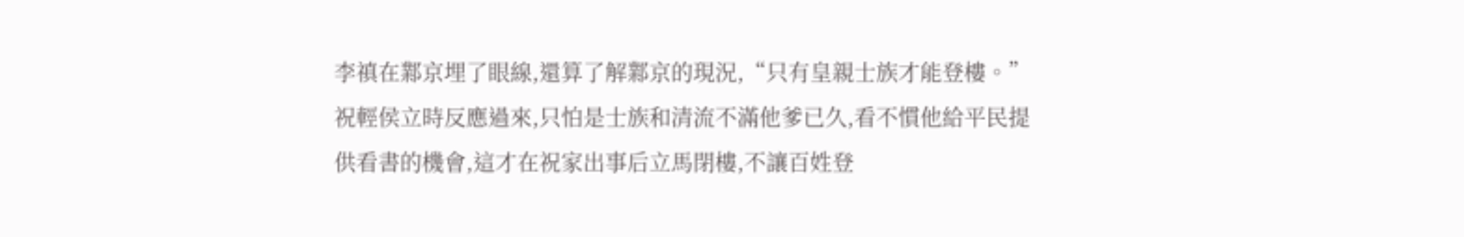李禛在鄴京埋了眼線,還算了解鄴京的現況,“只有皇親士族才能登樓。”
祝輕侯立時反應過來,只怕是士族和清流不滿他爹已久,看不慣他給平民提供看書的機會,這才在祝家出事后立馬閉樓,不讓百姓登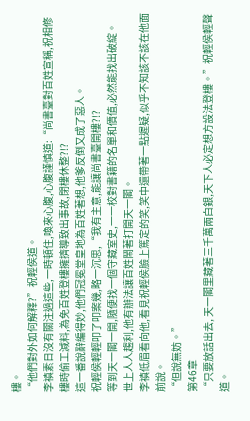樓。
“他們對外如何解釋?”祝輕侯道。
李禛素日沒有關注過這些,一時頓住,喚來心腹,心腹謹慎道:“尚書臺對百姓宣稱,祝相修樓時偷工減料,為免百姓登樓擁擠導致出事故,閉樓休整?!?
這一番說辭編得妙,他們冠冕堂皇地為百姓著想,他爹反倒又成了惡人。
祝輕侯輕輕叩了叩案幾,略一沉思,“我有主意,能讓尚書臺開樓?!?
等到天一閣一開,隨便找一個守藏室史,一一校對書籍的名單和價值,必然能找出破綻。
世上人人趨利,他有辦法讓百姓鬧著打開天一閣。
李禛低眉看向他,看見祝輕侯臉上篤定的笑,笑中還帶著一點遲疑,似乎不知該不該在他面前說。
“但說無妨。”
第46章
“只要放話出去, 天一閣里藏著三千萬兩白銀,天下人必定想方設法登樓。”祝輕侯輕聲道。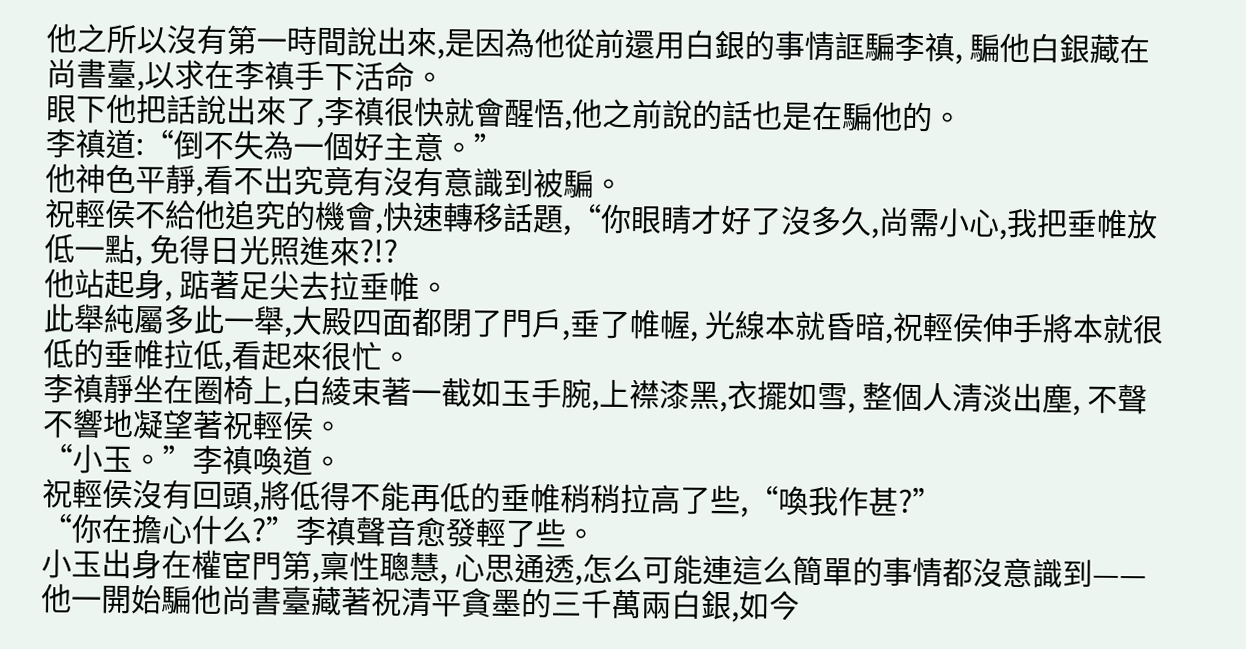他之所以沒有第一時間說出來,是因為他從前還用白銀的事情誆騙李禛, 騙他白銀藏在尚書臺,以求在李禛手下活命。
眼下他把話說出來了,李禛很快就會醒悟,他之前說的話也是在騙他的。
李禛道:“倒不失為一個好主意。”
他神色平靜,看不出究竟有沒有意識到被騙。
祝輕侯不給他追究的機會,快速轉移話題,“你眼睛才好了沒多久,尚需小心,我把垂帷放低一點, 免得日光照進來?!?
他站起身, 踮著足尖去拉垂帷。
此舉純屬多此一舉,大殿四面都閉了門戶,垂了帷幄, 光線本就昏暗,祝輕侯伸手將本就很低的垂帷拉低,看起來很忙。
李禛靜坐在圈椅上,白綾束著一截如玉手腕,上襟漆黑,衣擺如雪, 整個人清淡出塵, 不聲不響地凝望著祝輕侯。
“小玉。”李禛喚道。
祝輕侯沒有回頭,將低得不能再低的垂帷稍稍拉高了些,“喚我作甚?”
“你在擔心什么?”李禛聲音愈發輕了些。
小玉出身在權宦門第,稟性聰慧, 心思通透,怎么可能連這么簡單的事情都沒意識到——他一開始騙他尚書臺藏著祝清平貪墨的三千萬兩白銀,如今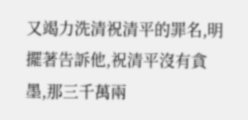又竭力洗清祝清平的罪名,明擺著告訴他,祝清平沒有貪墨,那三千萬兩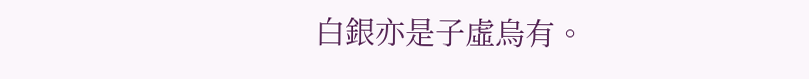白銀亦是子虛烏有。